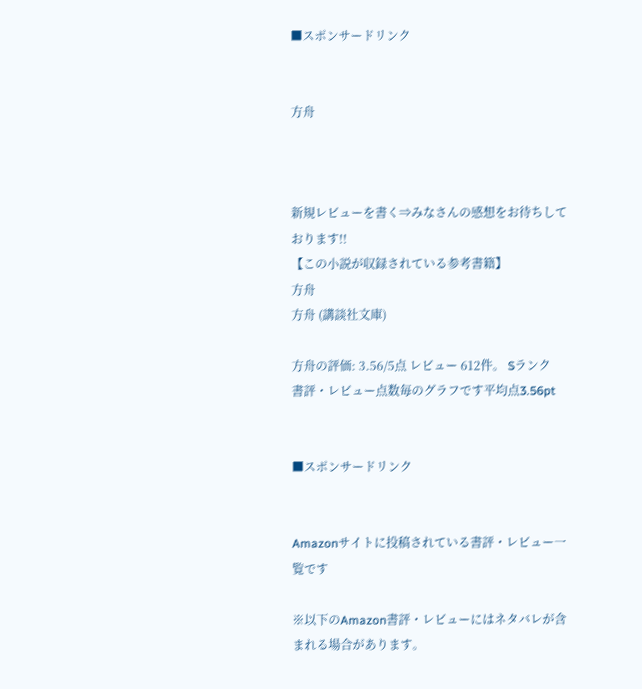■スポンサードリンク


方舟



新規レビューを書く⇒みなさんの感想をお待ちしております!!
【この小説が収録されている参考書籍】
方舟
方舟 (講談社文庫)

方舟の評価: 3.56/5点 レビュー 612件。 Sランク
書評・レビュー点数毎のグラフです平均点3.56pt


■スポンサードリンク


Amazonサイトに投稿されている書評・レビュー一覧です

※以下のAmazon書評・レビューにはネタバレが含まれる場合があります。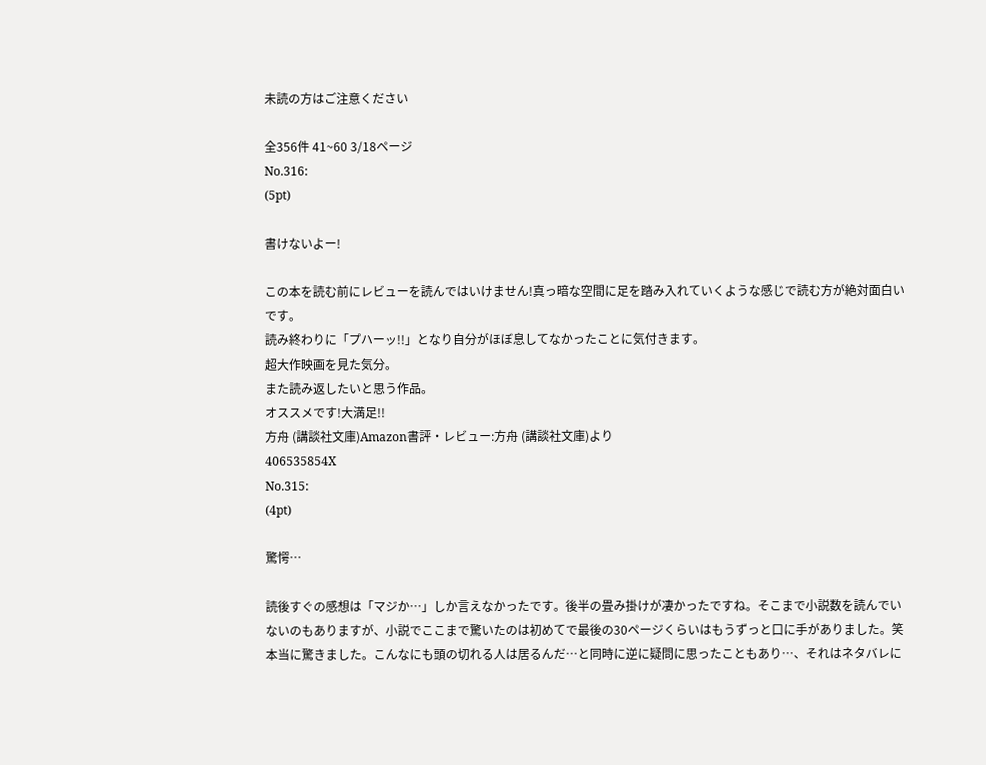未読の方はご注意ください

全356件 41~60 3/18ページ
No.316:
(5pt)

書けないよー!

この本を読む前にレビューを読んではいけません!真っ暗な空間に足を踏み入れていくような感じで読む方が絶対面白いです。
読み終わりに「プハーッ!!」となり自分がほぼ息してなかったことに気付きます。
超大作映画を見た気分。
また読み返したいと思う作品。
オススメです!大満足!!
方舟 (講談社文庫)Amazon書評・レビュー:方舟 (講談社文庫)より
406535854X
No.315:
(4pt)

驚愕…

読後すぐの感想は「マジか…」しか言えなかったです。後半の畳み掛けが凄かったですね。そこまで小説数を読んでいないのもありますが、小説でここまで驚いたのは初めてで最後の30ページくらいはもうずっと口に手がありました。笑本当に驚きました。こんなにも頭の切れる人は居るんだ…と同時に逆に疑問に思ったこともあり…、それはネタバレに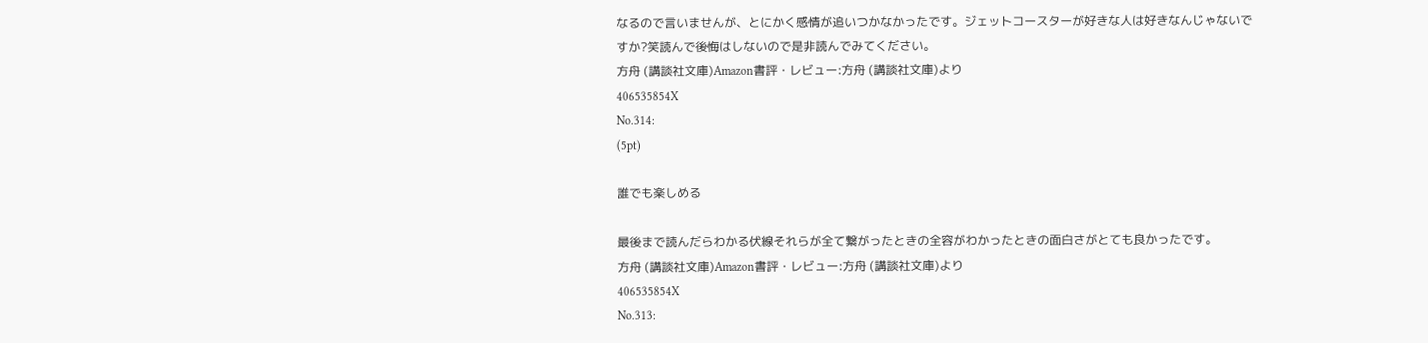なるので言いませんが、とにかく感情が追いつかなかったです。ジェットコースターが好きな人は好きなんじゃないですか?笑読んで後悔はしないので是非読んでみてください。
方舟 (講談社文庫)Amazon書評・レビュー:方舟 (講談社文庫)より
406535854X
No.314:
(5pt)

誰でも楽しめる

最後まで読んだらわかる伏線それらが全て繋がったときの全容がわかったときの面白さがとても良かったです。
方舟 (講談社文庫)Amazon書評・レビュー:方舟 (講談社文庫)より
406535854X
No.313: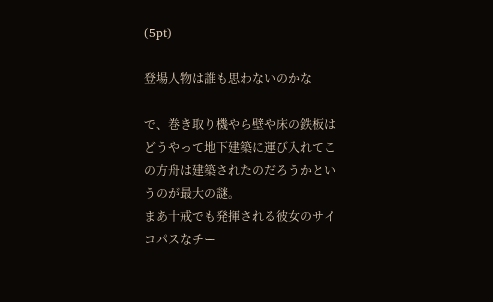(5pt)

登場人物は誰も思わないのかな

で、巻き取り機やら壁や床の鉄板はどうやって地下建築に運び入れてこの方舟は建築されたのだろうかというのが最大の謎。
まあ十戒でも発揮される彼女のサイコパスなチー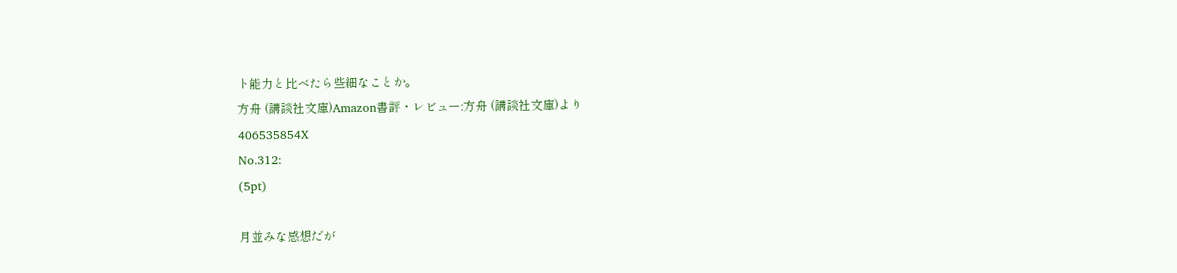ト能力と比べたら些細なことか。
方舟 (講談社文庫)Amazon書評・レビュー:方舟 (講談社文庫)より
406535854X
No.312:
(5pt)

月並みな感想だが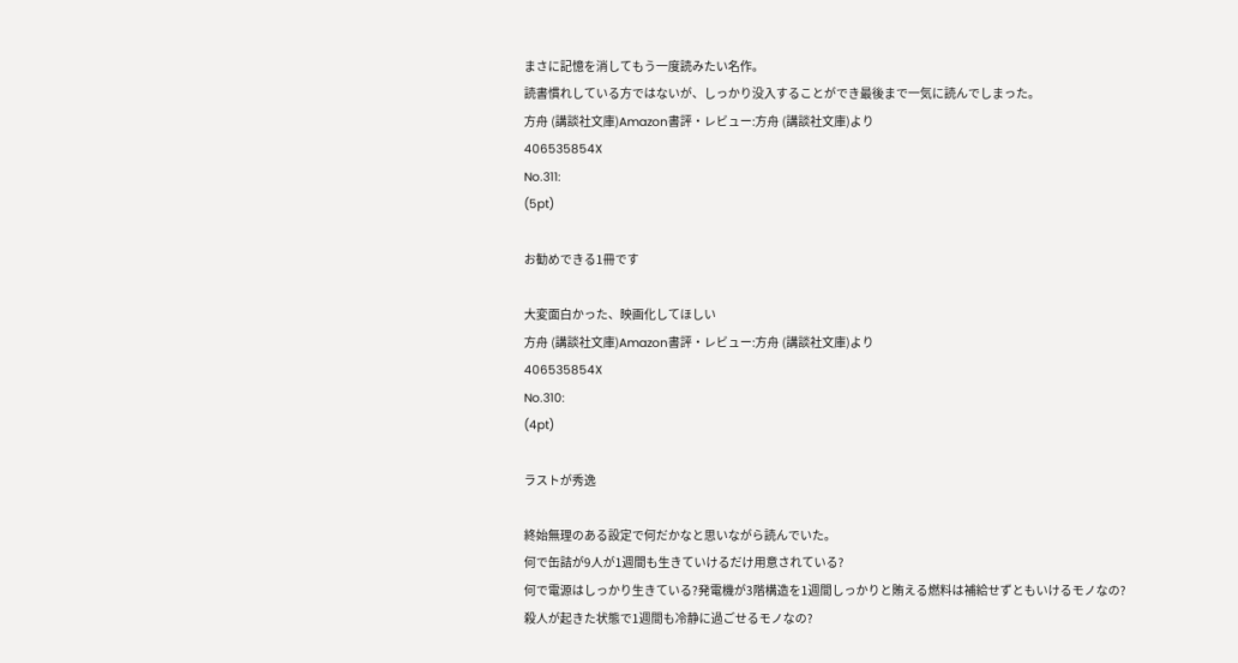まさに記憶を消してもう一度読みたい名作。
読書慣れしている方ではないが、しっかり没入することができ最後まで一気に読んでしまった。
方舟 (講談社文庫)Amazon書評・レビュー:方舟 (講談社文庫)より
406535854X
No.311:
(5pt)

お勧めできる1冊です

大変面白かった、映画化してほしい
方舟 (講談社文庫)Amazon書評・レビュー:方舟 (講談社文庫)より
406535854X
No.310:
(4pt)

ラストが秀逸

終始無理のある設定で何だかなと思いながら読んでいた。
何で缶詰が9人が1週間も生きていけるだけ用意されている?
何で電源はしっかり生きている?発電機が3階構造を1週間しっかりと賄える燃料は補給せずともいけるモノなの?
殺人が起きた状態で1週間も冷静に過ごせるモノなの?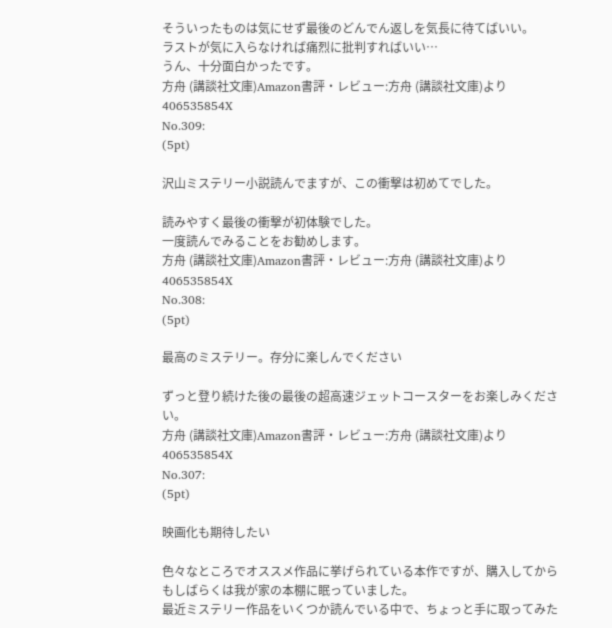そういったものは気にせず最後のどんでん返しを気長に待てばいい。
ラストが気に入らなければ痛烈に批判すればいい…
うん、十分面白かったです。
方舟 (講談社文庫)Amazon書評・レビュー:方舟 (講談社文庫)より
406535854X
No.309:
(5pt)

沢山ミステリー小説読んでますが、この衝撃は初めてでした。

読みやすく最後の衝撃が初体験でした。
一度読んでみることをお勧めします。
方舟 (講談社文庫)Amazon書評・レビュー:方舟 (講談社文庫)より
406535854X
No.308:
(5pt)

最高のミステリー。存分に楽しんでください

ずっと登り続けた後の最後の超高速ジェットコースターをお楽しみください。
方舟 (講談社文庫)Amazon書評・レビュー:方舟 (講談社文庫)より
406535854X
No.307:
(5pt)

映画化も期待したい

色々なところでオススメ作品に挙げられている本作ですが、購入してからもしばらくは我が家の本棚に眠っていました。
最近ミステリー作品をいくつか読んでいる中で、ちょっと手に取ってみた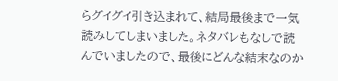らグイグイ引き込まれて、結局最後まで一気読みしてしまいました。ネタバレもなしで読んでいましたので、最後にどんな結末なのか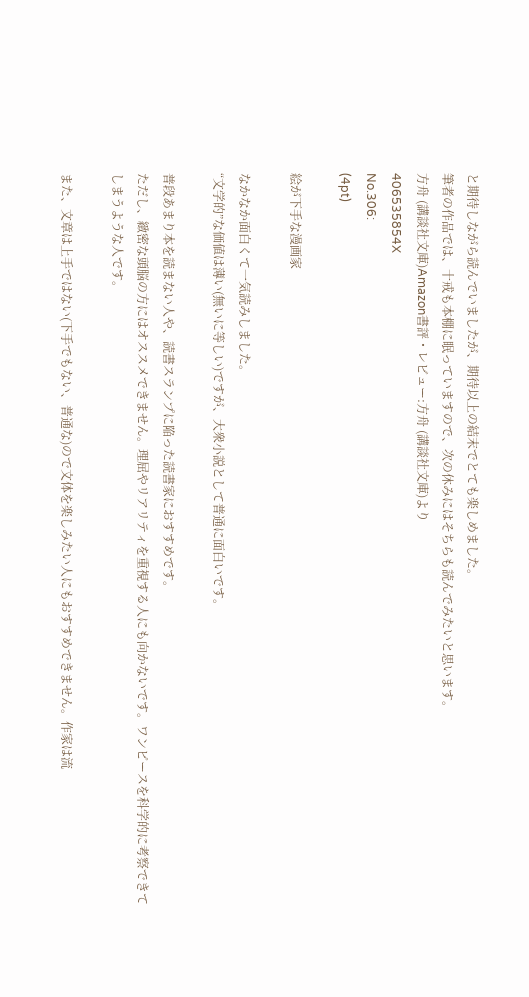と期待しながら読んでいましたが、期待以上の結末でとても楽しめました。
筆者の作品では、十戒も本棚に眠っていますので、次の休みにはそちらも読んでみたいと思います。
方舟 (講談社文庫)Amazon書評・レビュー:方舟 (講談社文庫)より
406535854X
No.306:
(4pt)

絵が下手な漫画家

なかなか面白くて一気読みしました。
“文学的”な価値は薄い(無いに等しい)ですが、大衆小説として普通に面白いです。

普段あまり本を読まない人や、読書スランプに陥った読書家におすすめです。
ただし、緻密な頭脳の方にはオススメできません。理屈やリアリティを重視する人にも向かないです。ワンピースを科学的に考察できてしまうような人です。

また、文章は上手ではない(下手でもない、普通な)ので文体を楽しみたい人にもおすすめできません。作家は流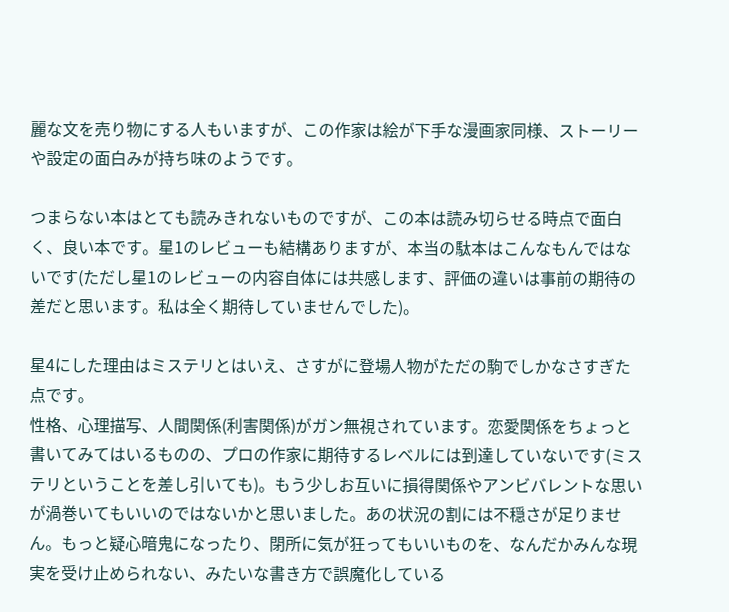麗な文を売り物にする人もいますが、この作家は絵が下手な漫画家同様、ストーリーや設定の面白みが持ち味のようです。

つまらない本はとても読みきれないものですが、この本は読み切らせる時点で面白く、良い本です。星1のレビューも結構ありますが、本当の駄本はこんなもんではないです(ただし星1のレビューの内容自体には共感します、評価の違いは事前の期待の差だと思います。私は全く期待していませんでした)。

星4にした理由はミステリとはいえ、さすがに登場人物がただの駒でしかなさすぎた点です。
性格、心理描写、人間関係(利害関係)がガン無視されています。恋愛関係をちょっと書いてみてはいるものの、プロの作家に期待するレベルには到達していないです(ミステリということを差し引いても)。もう少しお互いに損得関係やアンビバレントな思いが渦巻いてもいいのではないかと思いました。あの状況の割には不穏さが足りません。もっと疑心暗鬼になったり、閉所に気が狂ってもいいものを、なんだかみんな現実を受け止められない、みたいな書き方で誤魔化している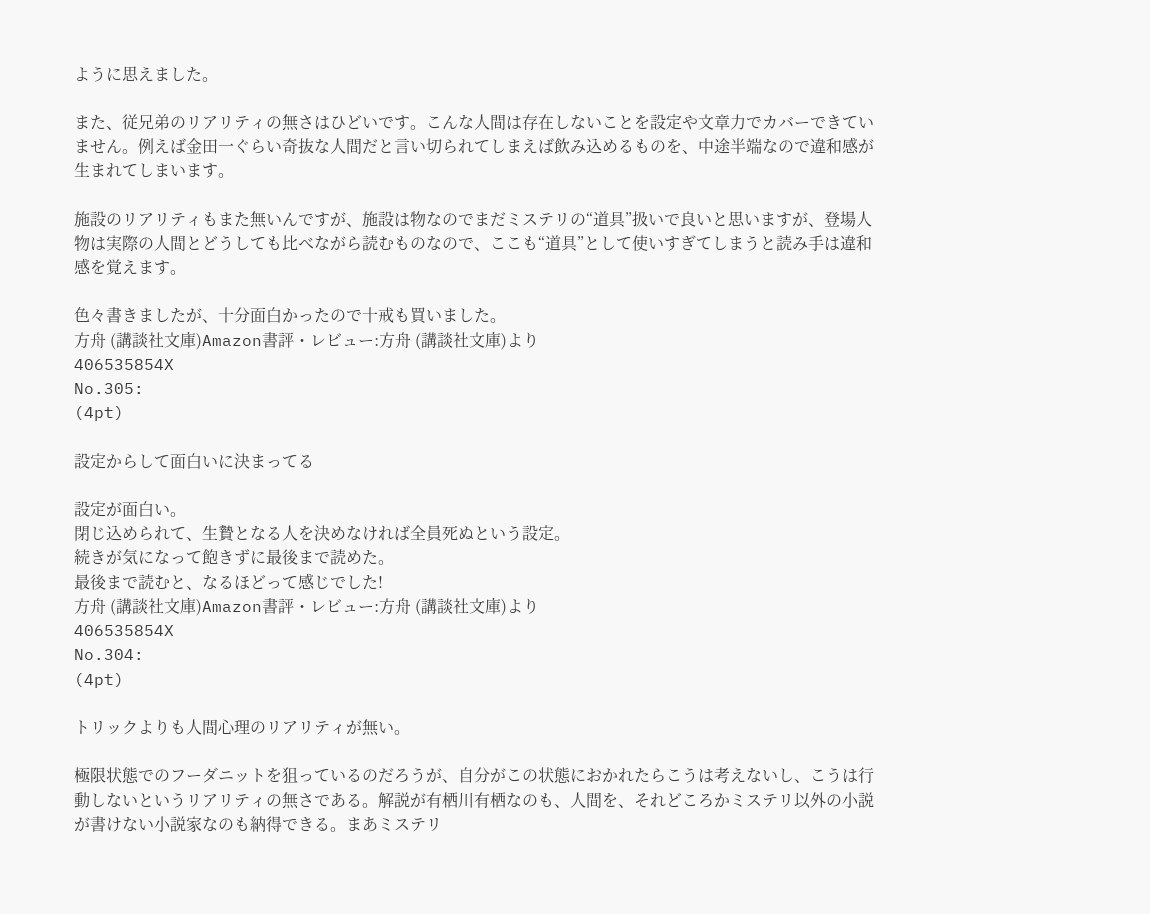ように思えました。

また、従兄弟のリアリティの無さはひどいです。こんな人間は存在しないことを設定や文章力でカバーできていません。例えば金田一ぐらい奇抜な人間だと言い切られてしまえば飲み込めるものを、中途半端なので違和感が生まれてしまいます。

施設のリアリティもまた無いんですが、施設は物なのでまだミステリの“道具”扱いで良いと思いますが、登場人物は実際の人間とどうしても比べながら読むものなので、ここも“道具”として使いすぎてしまうと読み手は違和感を覚えます。

色々書きましたが、十分面白かったので十戒も買いました。
方舟 (講談社文庫)Amazon書評・レビュー:方舟 (講談社文庫)より
406535854X
No.305:
(4pt)

設定からして面白いに決まってる

設定が面白い。
閉じ込められて、生贄となる人を決めなければ全員死ぬという設定。
続きが気になって飽きずに最後まで読めた。
最後まで読むと、なるほどって感じでした!
方舟 (講談社文庫)Amazon書評・レビュー:方舟 (講談社文庫)より
406535854X
No.304:
(4pt)

トリックよりも人間心理のリアリティが無い。

極限状態でのフーダニットを狙っているのだろうが、自分がこの状態におかれたらこうは考えないし、こうは行動しないというリアリティの無さである。解説が有栖川有栖なのも、人間を、それどころかミステリ以外の小説が書けない小説家なのも納得できる。まあミステリ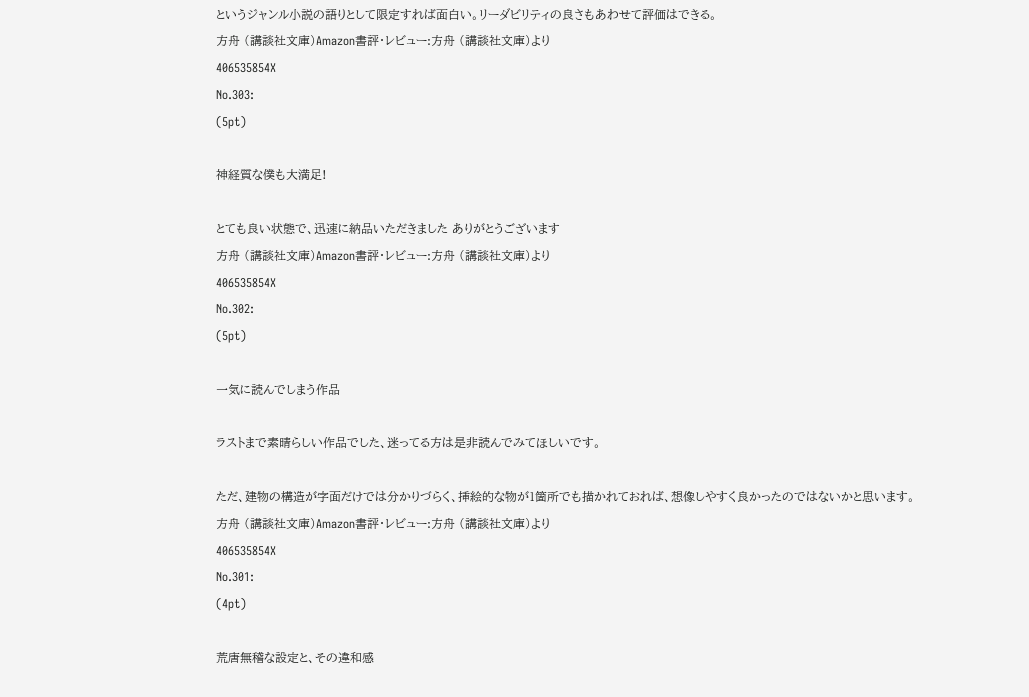というジャンル小説の語りとして限定すれば面白い。リーダビリティの良さもあわせて評価はできる。
方舟 (講談社文庫)Amazon書評・レビュー:方舟 (講談社文庫)より
406535854X
No.303:
(5pt)

神経質な僕も大満足!

とても良い状態で、迅速に納品いただきました ありがとうございます
方舟 (講談社文庫)Amazon書評・レビュー:方舟 (講談社文庫)より
406535854X
No.302:
(5pt)

一気に読んでしまう作品

ラストまで素晴らしい作品でした、迷ってる方は是非読んでみてほしいです。

ただ、建物の構造が字面だけでは分かりづらく、挿絵的な物が1箇所でも描かれておれば、想像しやすく良かったのではないかと思います。
方舟 (講談社文庫)Amazon書評・レビュー:方舟 (講談社文庫)より
406535854X
No.301:
(4pt)

荒唐無稽な設定と、その違和感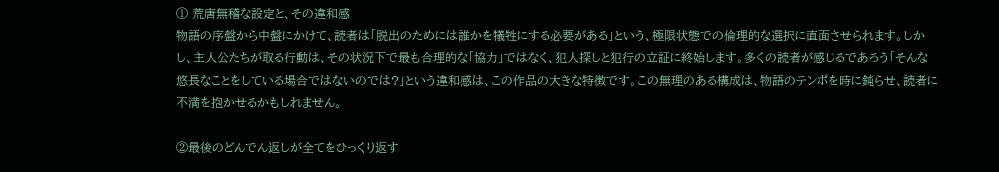① 荒唐無稽な設定と、その違和感
物語の序盤から中盤にかけて、読者は「脱出のためには誰かを犠牲にする必要がある」という、極限状態での倫理的な選択に直面させられます。しかし、主人公たちが取る行動は、その状況下で最も合理的な「協力」ではなく、犯人探しと犯行の立証に終始します。多くの読者が感じるであろう「そんな悠長なことをしている場合ではないのでは?」という違和感は、この作品の大きな特徴です。この無理のある構成は、物語のテンポを時に鈍らせ、読者に不満を抱かせるかもしれません。

②最後のどんでん返しが全てをひっくり返す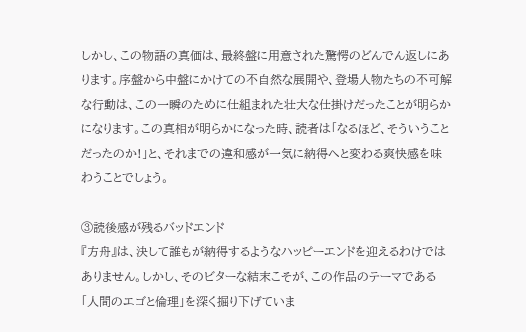しかし、この物語の真価は、最終盤に用意された驚愕のどんでん返しにあります。序盤から中盤にかけての不自然な展開や、登場人物たちの不可解な行動は、この一瞬のために仕組まれた壮大な仕掛けだったことが明らかになります。この真相が明らかになった時、読者は「なるほど、そういうことだったのか!」と、それまでの違和感が一気に納得へと変わる爽快感を味わうことでしょう。

③読後感が残るバッドエンド
『方舟』は、決して誰もが納得するようなハッピーエンドを迎えるわけではありません。しかし、そのビターな結末こそが、この作品のテーマである「人間のエゴと倫理」を深く掘り下げていま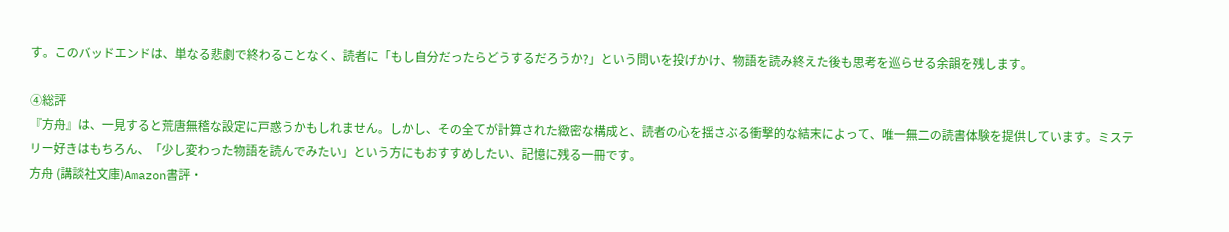す。このバッドエンドは、単なる悲劇で終わることなく、読者に「もし自分だったらどうするだろうか?」という問いを投げかけ、物語を読み終えた後も思考を巡らせる余韻を残します。

④総評
『方舟』は、一見すると荒唐無稽な設定に戸惑うかもしれません。しかし、その全てが計算された緻密な構成と、読者の心を揺さぶる衝撃的な結末によって、唯一無二の読書体験を提供しています。ミステリー好きはもちろん、「少し変わった物語を読んでみたい」という方にもおすすめしたい、記憶に残る一冊です。
方舟 (講談社文庫)Amazon書評・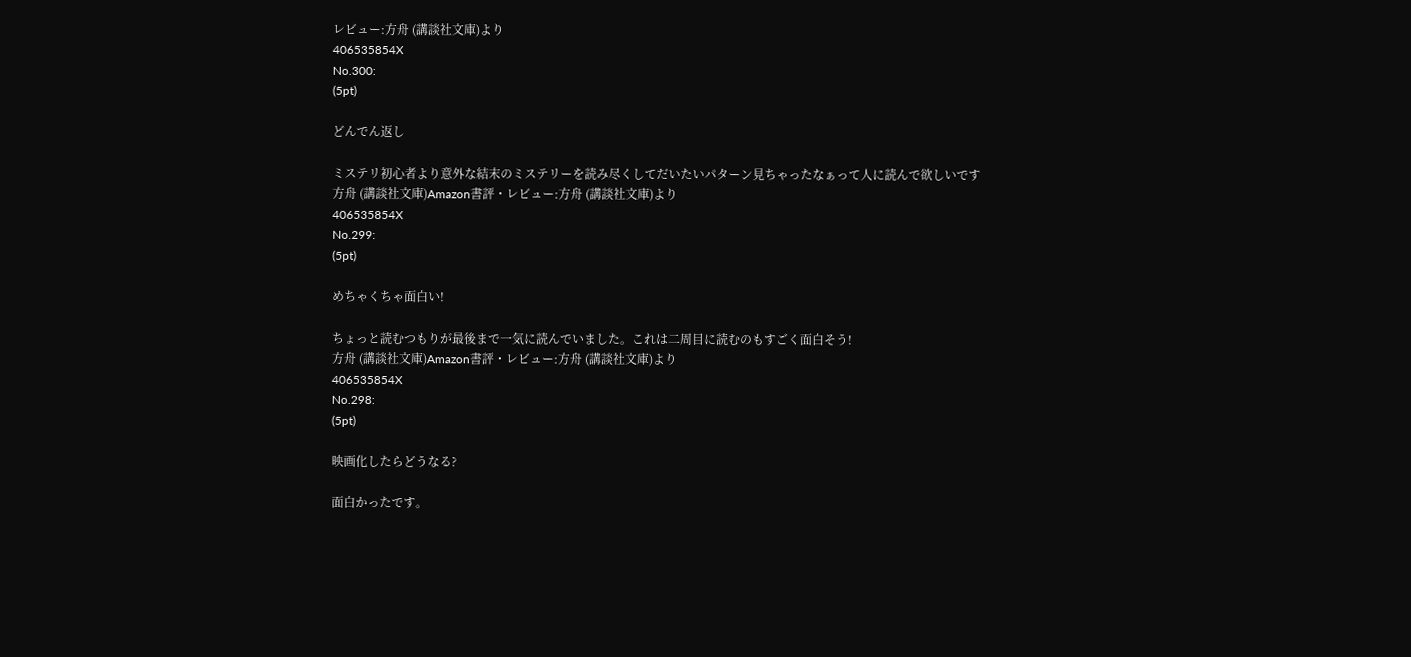レビュー:方舟 (講談社文庫)より
406535854X
No.300:
(5pt)

どんでん返し

ミステリ初心者より意外な結末のミステリーを読み尽くしてだいたいパターン見ちゃったなぁって人に読んで欲しいです
方舟 (講談社文庫)Amazon書評・レビュー:方舟 (講談社文庫)より
406535854X
No.299:
(5pt)

めちゃくちゃ面白い!

ちょっと読むつもりが最後まで一気に読んでいました。これは二周目に読むのもすごく面白そう!
方舟 (講談社文庫)Amazon書評・レビュー:方舟 (講談社文庫)より
406535854X
No.298:
(5pt)

映画化したらどうなる?

面白かったです。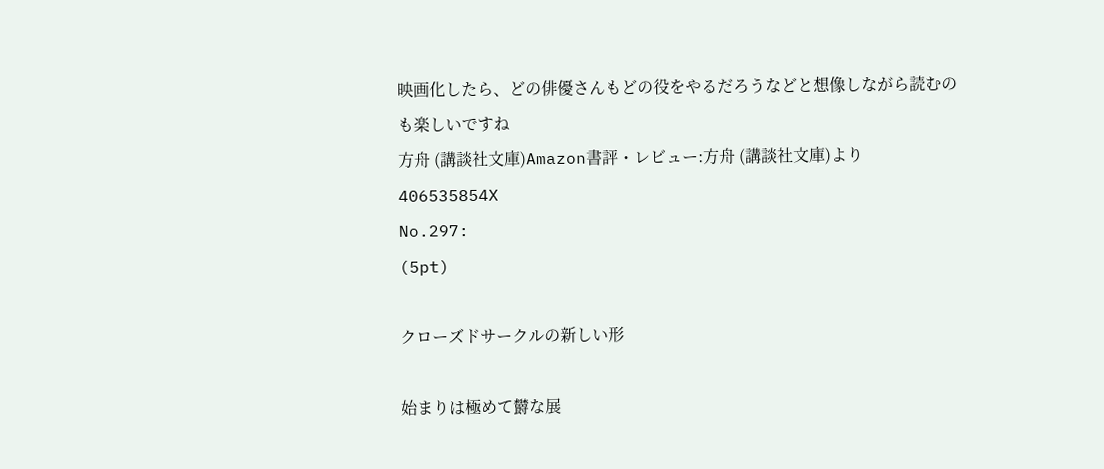映画化したら、どの俳優さんもどの役をやるだろうなどと想像しながら読むのも楽しいですね
方舟 (講談社文庫)Amazon書評・レビュー:方舟 (講談社文庫)より
406535854X
No.297:
(5pt)

クローズドサークルの新しい形

始まりは極めて欝な展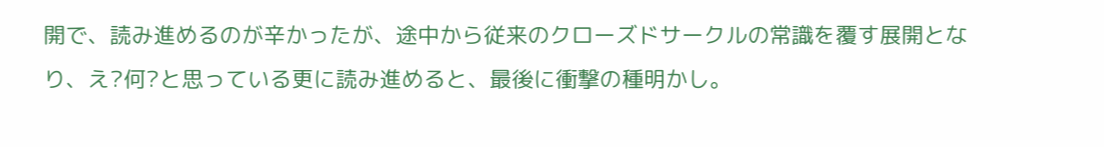開で、読み進めるのが辛かったが、途中から従来のクローズドサークルの常識を覆す展開となり、え?何?と思っている更に読み進めると、最後に衝撃の種明かし。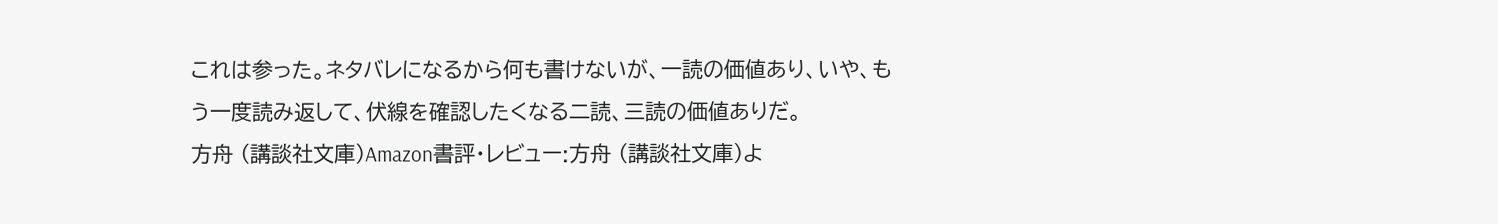これは参った。ネタバレになるから何も書けないが、一読の価値あり、いや、もう一度読み返して、伏線を確認したくなる二読、三読の価値ありだ。
方舟 (講談社文庫)Amazon書評・レビュー:方舟 (講談社文庫)よ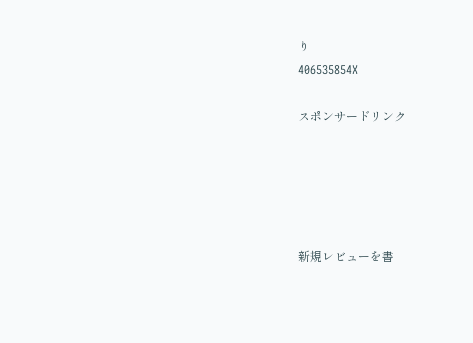り
406535854X

スポンサードリンク





新規レビューを書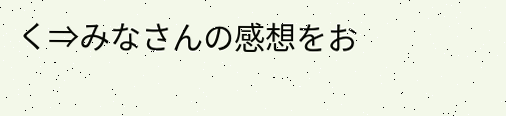く⇒みなさんの感想をお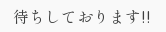待ちしております!!